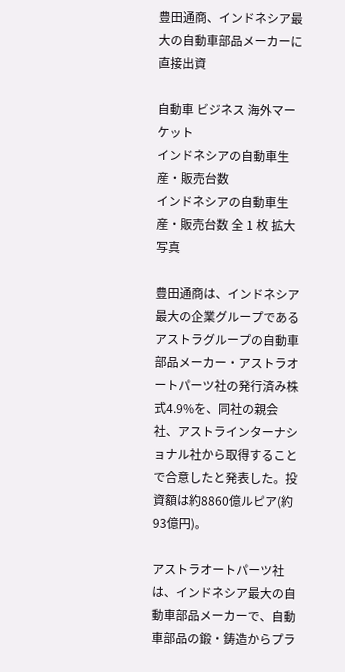豊田通商、インドネシア最大の自動車部品メーカーに直接出資

自動車 ビジネス 海外マーケット
インドネシアの自動車生産・販売台数
インドネシアの自動車生産・販売台数 全 1 枚 拡大写真

豊田通商は、インドネシア最大の企業グループであるアストラグループの自動車部品メーカー・アストラオートパーツ社の発行済み株式4.9%を、同社の親会社、アストラインターナショナル社から取得することで合意したと発表した。投資額は約8860億ルピア(約93億円)。

アストラオートパーツ社は、インドネシア最大の自動車部品メーカーで、自動車部品の鍛・鋳造からプラ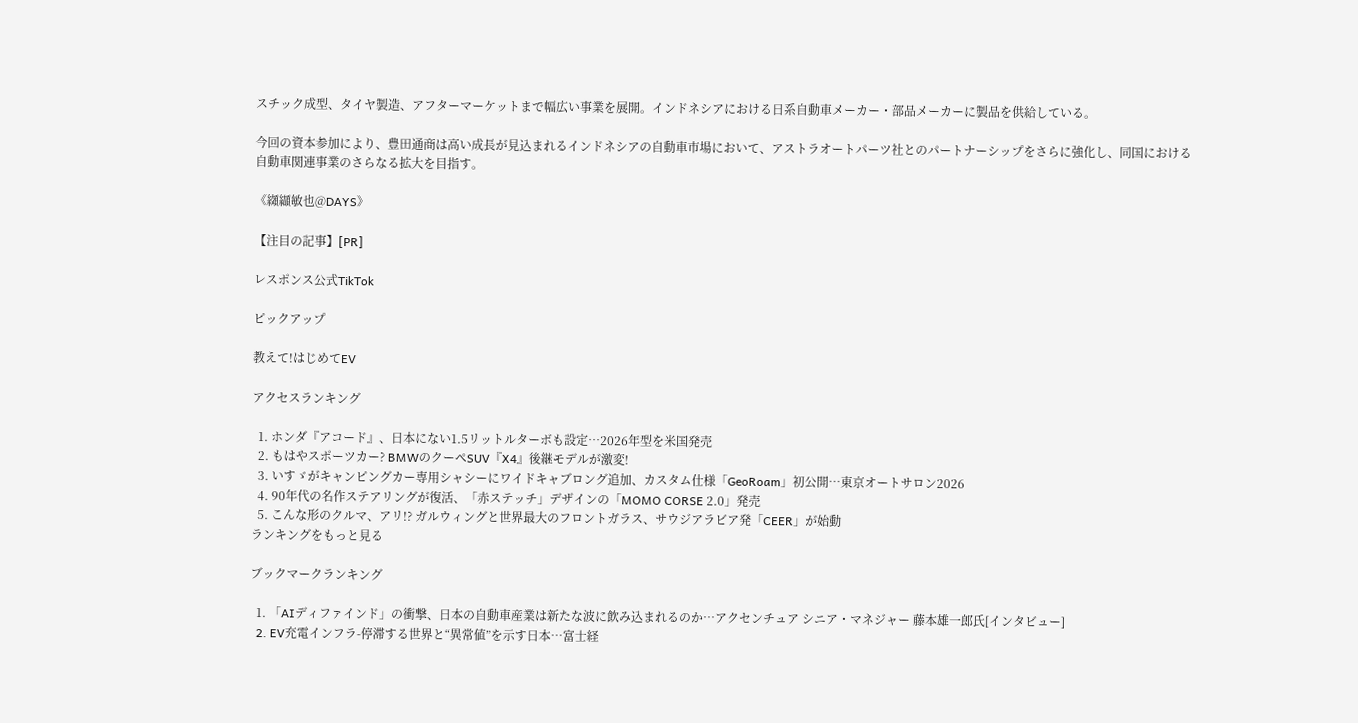スチック成型、タイヤ製造、アフターマーケットまで幅広い事業を展開。インドネシアにおける日系自動車メーカー・部品メーカーに製品を供給している。

今回の資本参加により、豊田通商は高い成長が見込まれるインドネシアの自動車市場において、アストラオートパーツ社とのパートナーシップをさらに強化し、同国における自動車関連事業のさらなる拡大を目指す。

《纐纈敏也@DAYS》

【注目の記事】[PR]

レスポンス公式TikTok

ピックアップ

教えて!はじめてEV

アクセスランキング

  1. ホンダ『アコード』、日本にない1.5リットルターボも設定…2026年型を米国発売
  2. もはやスポーツカー? BMWのクーペSUV『X4』後継モデルが激変!
  3. いすゞがキャンピングカー専用シャシーにワイドキャブロング追加、カスタム仕様「GeoRoam」初公開…東京オートサロン2026
  4. 90年代の名作ステアリングが復活、「赤ステッチ」デザインの「MOMO CORSE 2.0」発売
  5. こんな形のクルマ、アリ!? ガルウィングと世界最大のフロントガラス、サウジアラビア発「CEER」が始動
ランキングをもっと見る

ブックマークランキング

  1. 「AIディファインド」の衝撃、日本の自動車産業は新たな波に飲み込まれるのか…アクセンチュア シニア・マネジャー 藤本雄一郎氏[インタビュー]
  2. EV充電インフラ-停滞する世界と“異常値”を示す日本…富士経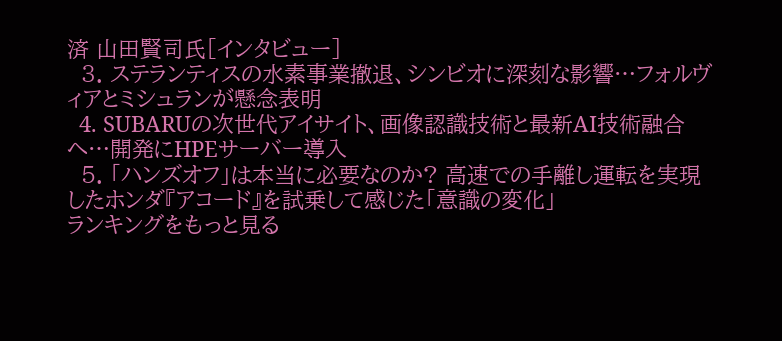済 山田賢司氏[インタビュー]
  3. ステランティスの水素事業撤退、シンビオに深刻な影響…フォルヴィアとミシュランが懸念表明
  4. SUBARUの次世代アイサイト、画像認識技術と最新AI技術融合へ…開発にHPEサーバー導入
  5. 「ハンズオフ」は本当に必要なのか? 高速での手離し運転を実現したホンダ『アコード』を試乗して感じた「意識の変化」
ランキングをもっと見る